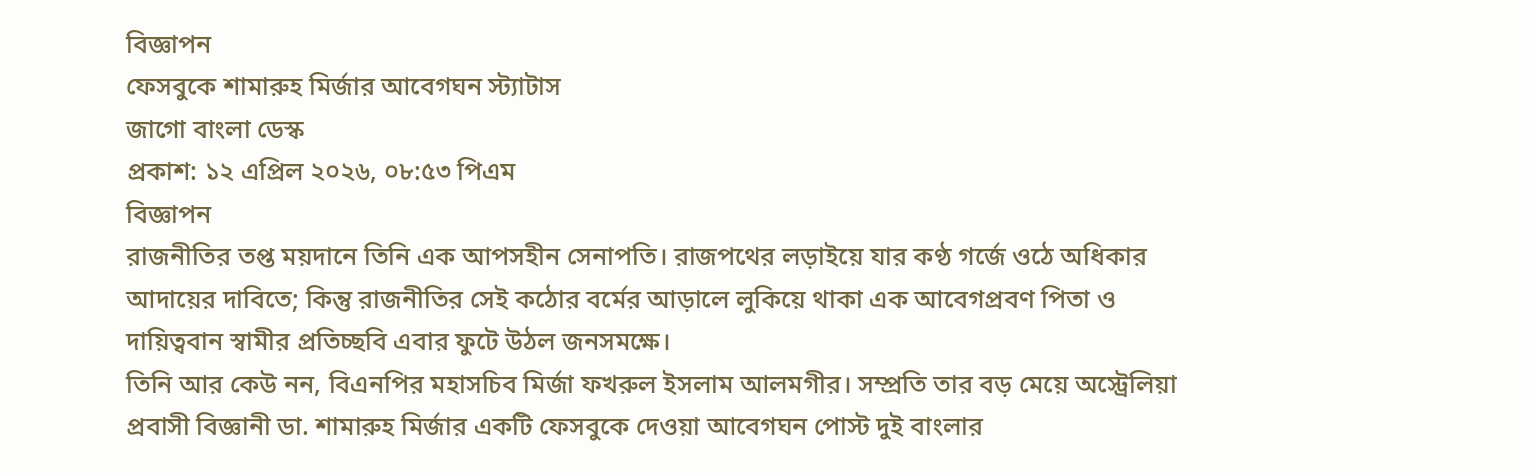বিজ্ঞাপন
ফেসবুকে শামারুহ মির্জার আবেগঘন স্ট্যাটাস
জাগো বাংলা ডেস্ক
প্রকাশ: ১২ এপ্রিল ২০২৬, ০৮:৫৩ পিএম
বিজ্ঞাপন
রাজনীতির তপ্ত ময়দানে তিনি এক আপসহীন সেনাপতি। রাজপথের লড়াইয়ে যার কণ্ঠ গর্জে ওঠে অধিকার আদায়ের দাবিতে; কিন্তু রাজনীতির সেই কঠোর বর্মের আড়ালে লুকিয়ে থাকা এক আবেগপ্রবণ পিতা ও দায়িত্ববান স্বামীর প্রতিচ্ছবি এবার ফুটে উঠল জনসমক্ষে।
তিনি আর কেউ নন, বিএনপির মহাসচিব মির্জা ফখরুল ইসলাম আলমগীর। সম্প্রতি তার বড় মেয়ে অস্ট্রেলিয়া প্রবাসী বিজ্ঞানী ডা. শামারুহ মির্জার একটি ফেসবুকে দেওয়া আবেগঘন পোস্ট দুই বাংলার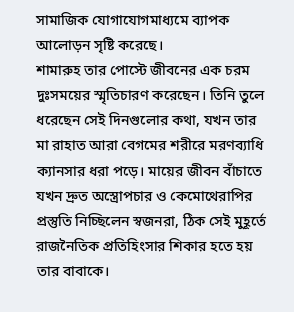সামাজিক যোগাযোগমাধ্যমে ব্যাপক আলোড়ন সৃষ্টি করেছে।
শামারুহ তার পোস্টে জীবনের এক চরম দুঃসময়ের স্মৃতিচারণ করেছেন। তিনি তুলে ধরেছেন সেই দিনগুলোর কথা, যখন তার মা রাহাত আরা বেগমের শরীরে মরণব্যাধি ক্যানসার ধরা পড়ে। মায়ের জীবন বাঁচাতে যখন দ্রুত অস্ত্রোপচার ও কেমোথেরাপির প্রস্তুতি নিচ্ছিলেন স্বজনরা, ঠিক সেই মুহূর্তে রাজনৈতিক প্রতিহিংসার শিকার হতে হয় তার বাবাকে।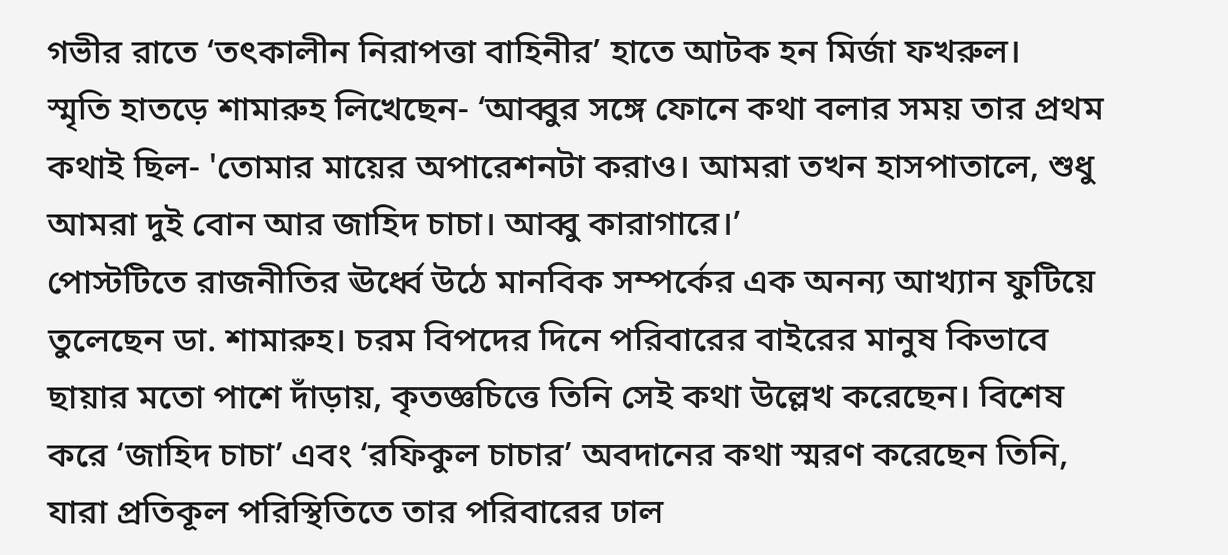গভীর রাতে ‘তৎকালীন নিরাপত্তা বাহিনীর’ হাতে আটক হন মির্জা ফখরুল।
স্মৃতি হাতড়ে শামারুহ লিখেছেন- ‘আব্বুর সঙ্গে ফোনে কথা বলার সময় তার প্রথম কথাই ছিল- 'তোমার মায়ের অপারেশনটা করাও। আমরা তখন হাসপাতালে, শুধু আমরা দুই বোন আর জাহিদ চাচা। আব্বু কারাগারে।’
পোস্টটিতে রাজনীতির ঊর্ধ্বে উঠে মানবিক সম্পর্কের এক অনন্য আখ্যান ফুটিয়ে তুলেছেন ডা. শামারুহ। চরম বিপদের দিনে পরিবারের বাইরের মানুষ কিভাবে ছায়ার মতো পাশে দাঁড়ায়, কৃতজ্ঞচিত্তে তিনি সেই কথা উল্লেখ করেছেন। বিশেষ করে ‘জাহিদ চাচা’ এবং ‘রফিকুল চাচার’ অবদানের কথা স্মরণ করেছেন তিনি, যারা প্রতিকূল পরিস্থিতিতে তার পরিবারের ঢাল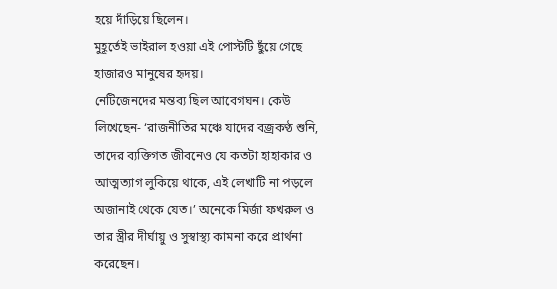হয়ে দাঁড়িয়ে ছিলেন।
মুহূর্তেই ভাইরাল হওয়া এই পোস্টটি ছুঁয়ে গেছে হাজারও মানুষের হৃদয়।
নেটিজেনদের মন্তব্য ছিল আবেগঘন। কেউ লিখেছেন- ‘রাজনীতির মঞ্চে যাদের বজ্রকণ্ঠ শুনি, তাদের ব্যক্তিগত জীবনেও যে কতটা হাহাকার ও আত্মত্যাগ লুকিয়ে থাকে, এই লেখাটি না পড়লে অজানাই থেকে যেত।’ অনেকে মির্জা ফখরুল ও তার স্ত্রীর দীর্ঘায়ু ও সুস্বাস্থ্য কামনা করে প্রার্থনা করেছেন।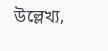উল্লেখ্য,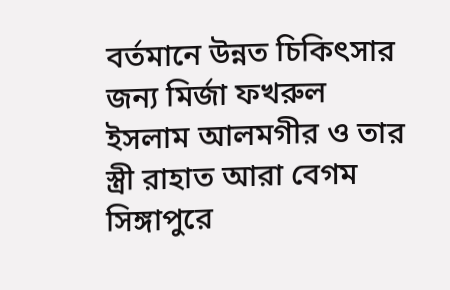বর্তমানে উন্নত চিকিৎসার জন্য মির্জা ফখরুল ইসলাম আলমগীর ও তার স্ত্রী রাহাত আরা বেগম সিঙ্গাপুরে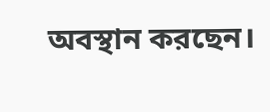অবস্থান করছেন।